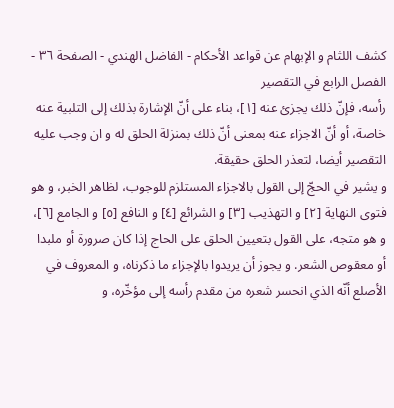كشف اللثام و الإبهام عن قواعد الأحكام - الفاضل الهندي - الصفحة ٣٦ - الفصل الرابع في التقصير
رأسه، فإنّ ذلك يجزئ عنه [١]، بناء على أنّ الإشارة بذلك إلى التلبية عنه خاصة، أو أنّ الاجزاء عنه بمعنى أنّ ذلك بمنزلة الحلق له و ان وجب عليه التقصير أيضا، لتعذر الحلق حقيقة.
و يشير في الحجّ إلى القول بالاجزاء المستلزم للوجوب، لظاهر الخبر، و هو فتوى النهاية [٢] و التهذيب [٣] و الشرائع [٤] و النافع [٥] و الجامع [٦]، و هو متجه، على القول بتعيين الحلق على الحاج إذا كان صرورة أو ملبدا أو معقوص الشعر. و يجوز أن يريدوا بالإجزاء ما ذكرناه، و المعروف في الأصلع أنّه الذي انحسر شعره من مقدم رأسه إلى مؤخّره، و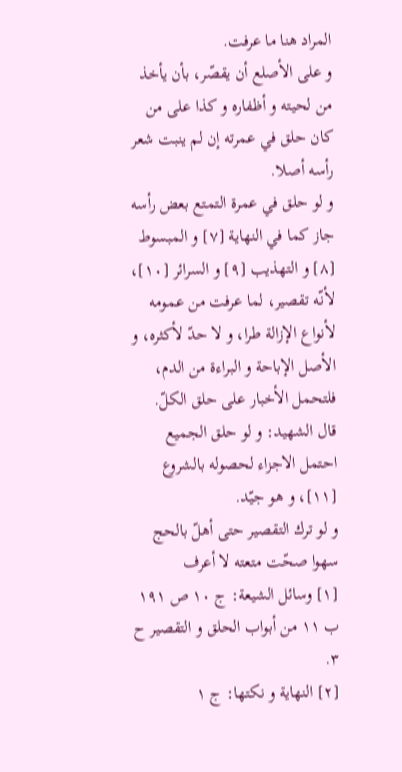المراد هنا ما عرفت.
و على الأصلع أن يقصّر، بأن يأخذ من لحيته و أظفاره و كذا على من كان حلق في عمرته إن لم ينبت شعر رأسه أصلا.
و لو حلق في عمرة التمتع بعض رأسه جاز كما في النهاية [٧] و المبسوط [٨] و التهذيب [٩] و السرائر [١٠]، لأنّه تقصير، لما عرفت من عمومه لأنواع الإزالة طرا، و لا حدّ لأكثره، و الأصل الإباحة و البراءة من الدم، فلتحمل الأخبار على حلق الكلّ.
قال الشهيد: و لو حلق الجميع احتمل الاجزاء لحصوله بالشروع [١١]، و هو جيّد.
و لو ترك التقصير حتى أهلّ بالحج سهوا صحّت متعته لا أعرف
[١] وسائل الشيعة: ج ١٠ ص ١٩١ ب ١١ من أبواب الحلق و التقصير ح ٣.
[٢] النهاية و نكتها: ج ١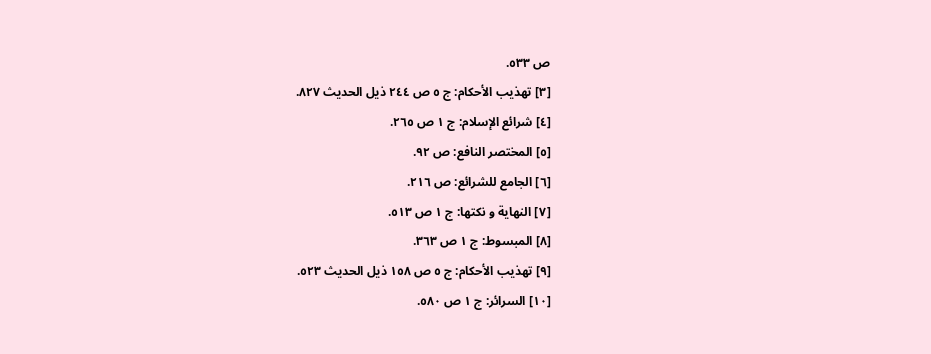ص ٥٣٣.
[٣] تهذيب الأحكام: ج ٥ ص ٢٤٤ ذيل الحديث ٨٢٧.
[٤] شرائع الإسلام: ج ١ ص ٢٦٥.
[٥] المختصر النافع: ص ٩٢.
[٦] الجامع للشرائع: ص ٢١٦.
[٧] النهاية و نكتها: ج ١ ص ٥١٣.
[٨] المبسوط: ج ١ ص ٣٦٣.
[٩] تهذيب الأحكام: ج ٥ ص ١٥٨ ذيل الحديث ٥٢٣.
[١٠] السرائر: ج ١ ص ٥٨٠.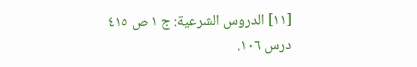[١١] الدروس الشرعية: ج ١ ص ٤١٥ درس ١٠٦.